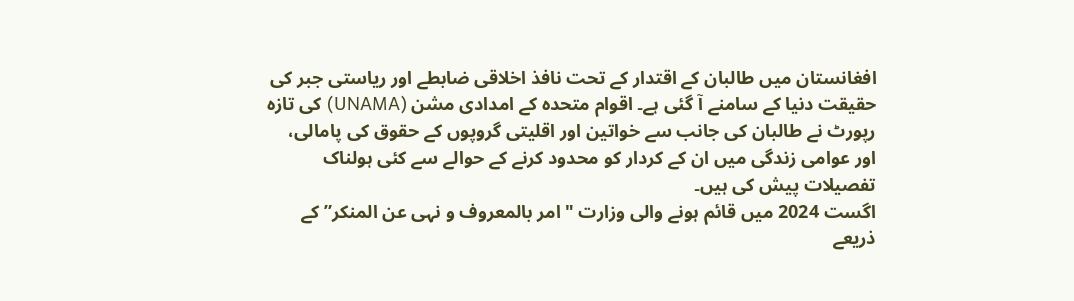افغانستان میں طالبان کے اقتدار کے تحت نافذ اخلاقی ضابطے اور ریاستی جبر کی حقیقت دنیا کے سامنے آ گئی ہے۔ اقوام متحدہ کے امدادی مشن (UNAMA) کی تازہ رپورٹ نے طالبان کی جانب سے خواتین اور اقلیتی گروپوں کے حقوق کی پامالی، اور عوامی زندگی میں ان کے کردار کو محدود کرنے کے حوالے سے کئی ہولناک تفصیلات پیش کی ہیں۔
اگست 2024 میں قائم ہونے والی وزارت "امر بالمعروف و نہی عن المنکر” کے ذریعے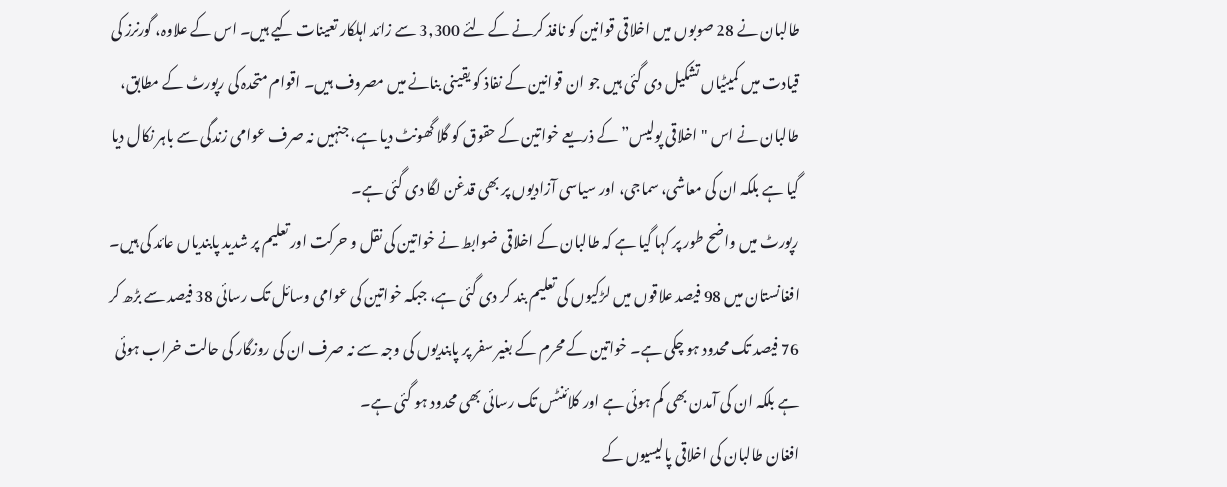طالبان نے 28 صوبوں میں اخلاقی قوانین کو نافذ کرنے کے لئے 3,300 سے زائد اہلکار تعینات کیے ہیں۔ اس کے علاوہ، گورنرز کی قیادت میں کمیٹیاں تشکیل دی گئی ہیں جو ان قوانین کے نفاذ کو یقینی بنانے میں مصروف ہیں۔ اقوام متحدہ کی رپورٹ کے مطابق، طالبان نے اس "اخلاقی پولیس” کے ذریعے خواتین کے حقوق کو گلا گھونٹ دیا ہے، جنہیں نہ صرف عوامی زندگی سے باہر نکال دیا گیا ہے بلکہ ان کی معاشی، سماجی، اور سیاسی آزادیوں پر بھی قدغن لگا دی گئی ہے۔
رپورٹ میں واضح طور پر کہا گیا ہے کہ طالبان کے اخلاقی ضوابط نے خواتین کی نقل و حرکت اور تعلیم پر شدید پابندیاں عائد کی ہیں۔ افغانستان میں 98 فیصد علاقوں میں لڑکیوں کی تعلیم بند کر دی گئی ہے، جبکہ خواتین کی عوامی وسائل تک رسائی 38 فیصد سے بڑھ کر 76 فیصد تک محدود ہو چکی ہے۔ خواتین کے محرم کے بغیر سفر پر پابندیوں کی وجہ سے نہ صرف ان کی روزگار کی حالت خراب ہوئی ہے بلکہ ان کی آمدن بھی کم ہوئی ہے اور کلائنٹس تک رسائی بھی محدود ہو گئی ہے۔
افغان طالبان کی اخلاقی پالیسیوں کے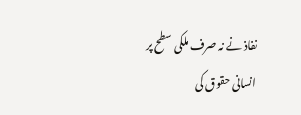نفاذ نے نہ صرف ملکی سطح پر انسانی حقوق کی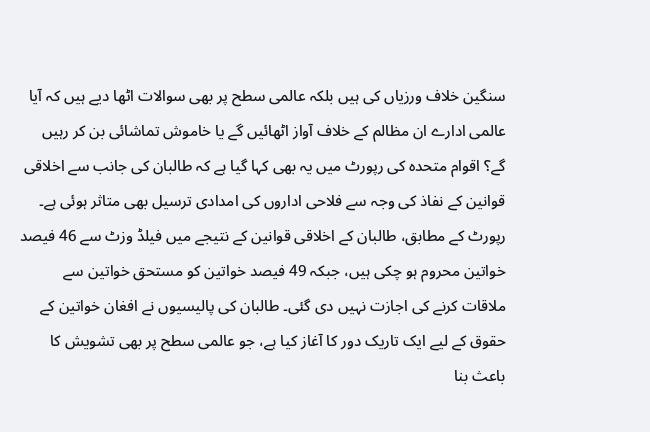سنگین خلاف ورزیاں کی ہیں بلکہ عالمی سطح پر بھی سوالات اٹھا دیے ہیں کہ آیا عالمی ادارے ان مظالم کے خلاف آواز اٹھائیں گے یا خاموش تماشائی بن کر رہیں گے؟ اقوام متحدہ کی رپورٹ میں یہ بھی کہا گیا ہے کہ طالبان کی جانب سے اخلاقی قوانین کے نفاذ کی وجہ سے فلاحی اداروں کی امدادی ترسیل بھی متاثر ہوئی ہے۔
رپورٹ کے مطابق، طالبان کے اخلاقی قوانین کے نتیجے میں فیلڈ وزٹ سے 46 فیصد خواتین محروم ہو چکی ہیں، جبکہ 49 فیصد خواتین کو مستحق خواتین سے ملاقات کرنے کی اجازت نہیں دی گئی۔ طالبان کی پالیسیوں نے افغان خواتین کے حقوق کے لیے ایک تاریک دور کا آغاز کیا ہے، جو عالمی سطح پر بھی تشویش کا باعث بنا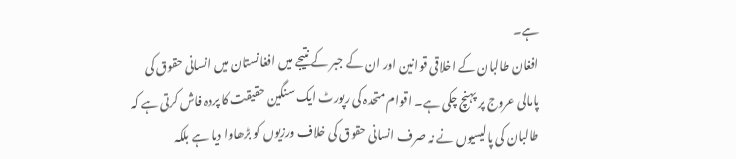ہے۔
افغان طالبان کے اخلاقی قوانین اور ان کے جبر کے نتیجے میں افغانستان میں انسانی حقوق کی پامالی عروج پر پہنچ چکی ہے۔ اقوام متحدہ کی رپورٹ ایک سنگین حقیقت کا پردہ فاش کرتی ہے کہ طالبان کی پالیسیوں نے نہ صرف انسانی حقوق کی خلاف ورزیوں کو بڑھاوا دیا ہے بلکہ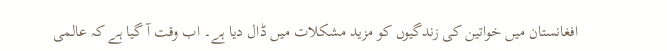افغانستان میں خواتین کی زندگیوں کو مزید مشکلات میں ڈال دیا ہے۔ اب وقت آ گیا ہے کہ عالمی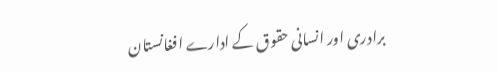برادری اور انسانی حقوق کے ادارے افغانستان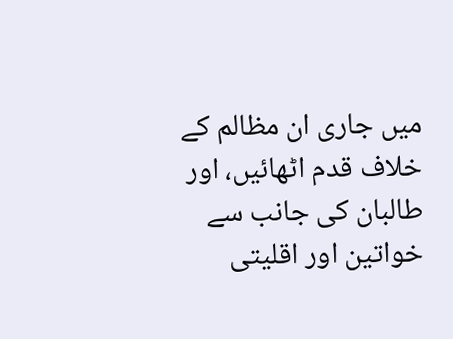میں جاری ان مظالم کے خلاف قدم اٹھائیں، اور طالبان کی جانب سے خواتین اور اقلیتی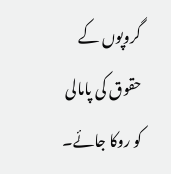گروپوں کے حقوق کی پامالی کو روکا جائے۔